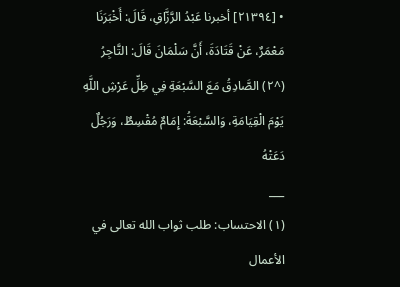• [٢١٣٩٤] أخبرنا عَبْدُ الرَّزَّاقِ، قَالَ: أَخْبَرَنَا مَعْمَرٌ، عَنْ قَتَادَةَ، أَنَّ سَلْمَانَ قَالَ: التَّاجِرُ (^٢) الصَّادِقُ مَعَ السَّبْعَةِ فِي ظِلِّ عَرْشِ اللَّهِ يَوْمَ الْقِيَامَةِ، وَالسَّبْعَةُ: إِمَامٌ مُقْسِطٌ، وَرَجُلٌ دَعَتْهُ
___
(١) الاحتساب: طلب ثواب الله تعالى في الأعمال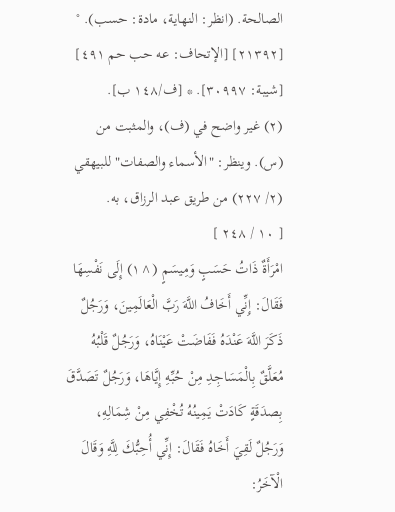الصالحة. (انظر: النهاية، مادة: حسب). ° [٢١٣٩٢] [الإتحاف: عه حب حم ٤٩١] [شيبة: ٣٠٩٩٧]. * [ف/١٤٨ ب].
(٢) غير واضح في (ف)، والمثبت من (س). وينظر: "الأسماء والصفات" للبيهقي (٢/ ٢٢٧) من طريق عبد الرزاق، به.
[ ١٠ / ٢٤٨ ]
امْرَأَةٌ ذَاتُ حَسَبٍ وَمِيسَمٍ (^١) إِلَى نَفْسِهَا فَقَالَ: إِنِّي أَخَافُ اللَّهَ رَبَّ الْعَالَمِينَ، وَرَجُلٌ ذَكَرَ اللَّهَ عَنْدَهُ فَفَاضَتْ عَيْنَاهُ، وَرَجُلٌ قَلْبُهُ مُعَلَّقٌ بِالْمَسَاجِدِ مِنْ حُبِّهِ إِيَّاهَا، وَرَجُلٌ تَصَدَّقَ بِصدَقَةٍ كَادَتْ يَمِينُهُ تُخْفِي مِنْ شِمَالِهِ، وَرَجُلٌ لَقِيَ أَخَاهُ فَقَالَ: إِنِّي أُحِبُّكَ لِلَّهِ وَقَالَ الْآخَرُ: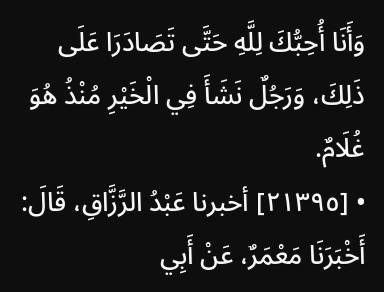وَأَنَا أُحِبُّكَ لِلَّهِ حَتَّى تَصَادَرَا عَلَى ذَلِكَ، وَرَجُلٌ نَشَأَ فِي الْخَيْرِ مُنْذُ هُوَ غُلَامٌ.
• [٢١٣٩٥] أخبرنا عَبْدُ الرَّزَّاقِ، قَالَ: أَخْبَرَنَا مَعْمَرٌ، عَنْ أَبِي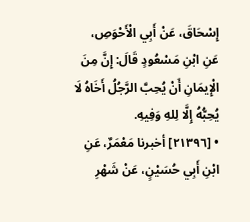إِسْحَاقَ، عَنْ أَبِي الْأَحْوَصِ، عَنِ ابْنِ مَسْعُودٍ قَالَ: إِنَّ مِنَ الْإِيمَانِ أَنْ يُحِبَّ الرَّجُلُ أَخَاهُ لَا يُحِبُّهُ إِلَّا لِلهِ وَفِيهِ.
• [٢١٣٩٦] أخبرنا مَعْمَرٌ، عَنِ ابْنِ أَبِي حُسَيْنٍ، عَنْ شَهْرِ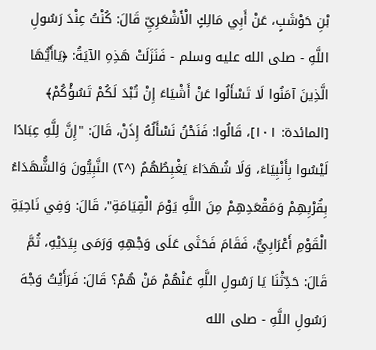بْنِ حَوْشَبٍ، عَنْ أَبِي مَالِكٍ الْأَشْعَرِيِّ قَالَ: كُنْتُ عِنْدَ رَسُولِ اللَّهِ - صلى الله عليه وسلم - فَنَزَلَتْ هَذِهِ الآيَةُ: ﴿يَاأَيُّهَا الَّذِينَ آمَنُوا لَا تَسْأَلُوا عَنْ أَشْيَاءَ إِنْ تُبْدَ لَكُمْ تَسُؤْكُمْ﴾ [المائدة: ١٠١]، قَالُوا: فَنَحْنُ نَسْأَلُهُ إِذَنْ، قَالَ: "إِنَّ لِلَّهِ عِبَادًا لَيْسُوا بِأَنْبِيَاءَ، وَلَا شُهَدَاءَ يَغْبِطُهُمُ (^٢) النَّبِيُّونَ وَالشُّهَدَاءُ بِقُرْبِهِمْ وَمَقْعَدِهِمْ مِنَ اللَّهِ يَوْمَ الْقِيَامَةِ"، قَالَ: وَفِي نَاحِيَةِ الْقَوْمِ أَعْرَابِيٌّ، فَقَامَ فَحَثَى عَلَى وَجْهِهِ وَرَمَى بِيَدَيْهِ، ثُمَّ قَالَ: حَدِّثْنَا يَا رَسُولِ اللَّهِ عَنْهُمْ مَنْ هُمْ؟ قَالَ: فَرَأَيْتُ وَجْهَ رَسُولِ اللَّهِ - صلى الله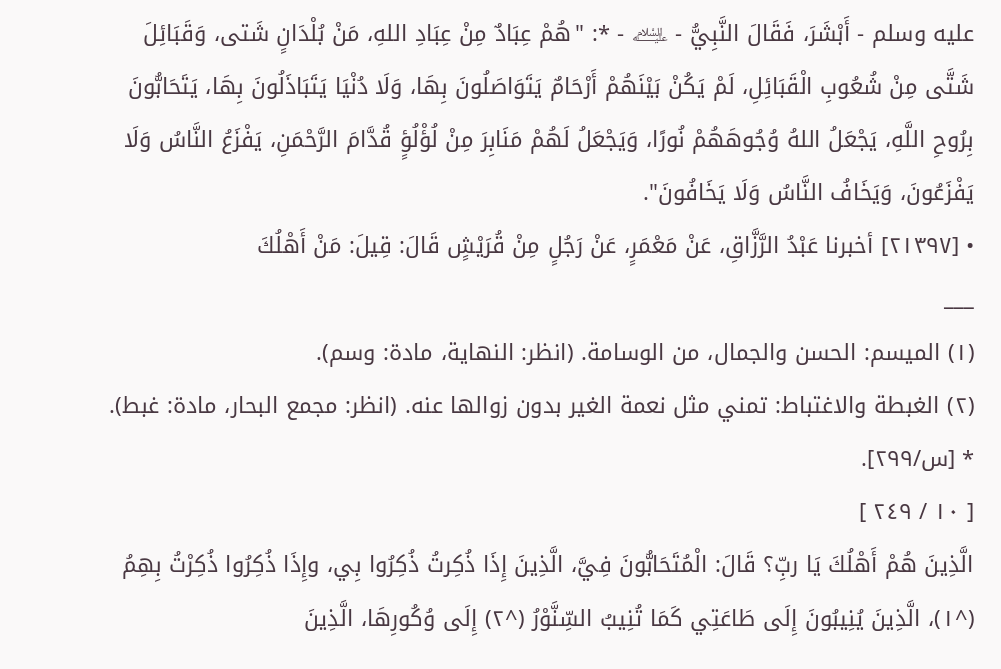عليه وسلم - أَبْشَرَ، فَقَالَ النَّبِيُّ - ﵇ - *: "هُمْ عِبَادٌ مِنْ عِبَادِ اللهِ، مَنْ بُلْدَانٍ شَتى، وَقَبَائِلَ شَتَّى مِنْ شُعُوبِ الْقَبَائِلِ، لَمْ يَكُنْ بَيْنَهُمْ أَرْحَامٌ يَتَوَاصَلُونَ بِهَا، وَلَا دُنْيَا يَتَبَاذَلُونَ بِهَا، يَتَحَابُّونَ بِرُوحِ اللَّهِ، يَجْعَلُ اللهُ وُجُوهَهُمْ نُورًا، وَيَجْعَلُ لَهُمْ مَنَابِرَ مِنْ لُؤْلُؤٍ قُدَّامَ الرَّحْمَنِ، يَفْزَعُ النَّاسُ وَلَا يَفْزَعُونَ، وَيَخَافُ النَّاسُ وَلَا يَخَافُونَ".
• [٢١٣٩٧] أخبرنا عَبْدُ الرَّزَّاقِ، عَنْ مَعْمَرٍ، عَنْ رَجُلٍ مِنْ قُرَيْشٍ قَالَ: قِيلَ: مَنْ أَهْلُكَ
___
(١) الميسم: الحسن والجمال، من الوسامة. (انظر: النهاية، مادة: وسم).
(٢) الغبطة والاغتباط: تمني مثل نعمة الغير بدون زوالها عنه. (انظر: مجمع البحار، مادة: غبط). * [س/٢٩٩].
[ ١٠ / ٢٤٩ ]
الَّذِينَ هُمْ أَهْلُكَ يَا ربِّ؟ قَالَ: الْمُتَحَابُّونَ فِيَّ، الَّذِينَ إِذَا ذُكِرتُ ذُكِرُوا بِي، وإِذَا ذُكِرُوا ذُكِرْتُ بِهِمُ (^١)، الَّذِينَ يُنِيبُونَ إِلَى طَاعَتِي كَمَا تُنِيبُ السِّنَّوْرُ (^٢) إِلَى وُكُورِهَا، الَّذِينَ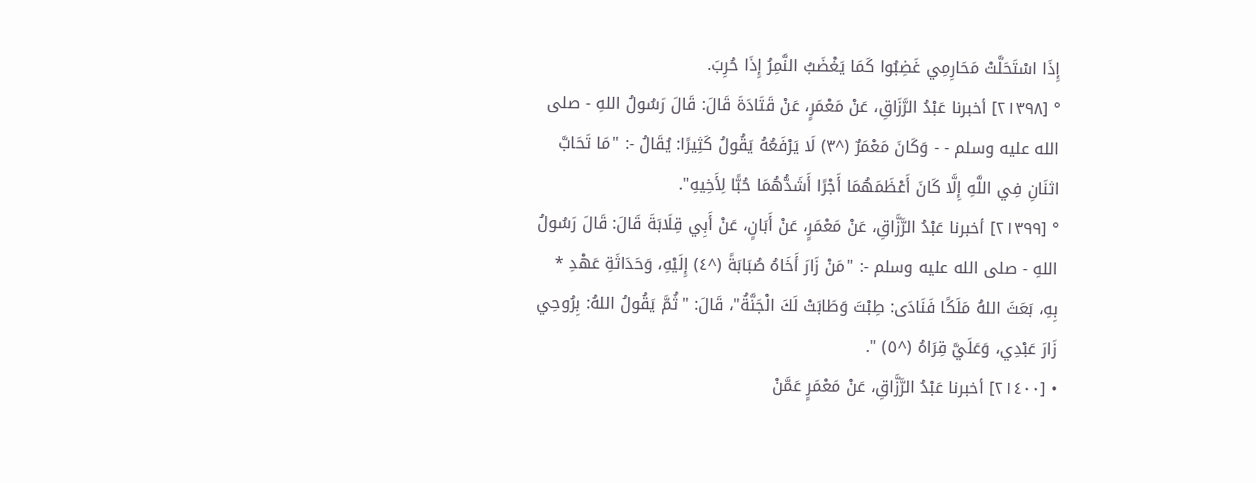إِذَا اسْتَحَلَّتْ مَحَارِمِي غَضِبُوا كَمَا يَغْضَبُ النَّمِرُ إِذَا حُرِبَ.
° [٢١٣٩٨] أخبرنا عَبْدُ الرَّزَاقِ، عَنْ مَعْمَرٍ، عَنْ قَتَادَةَ قَالَ: قَالَ رَسُولُ اللهِ - صلى الله عليه وسلم - - وَكَانَ مَعْمَرٌ (^٣) لَا يَرْفَعُهُ يَقُولُ كَثِيرًا: يُقَالُ -: "مَا تَحَابَّ اثنَانِ فِي اللَّهِ إِلَّا كَانَ أَعْظَمَهُمَا أَجْرًا أَشَدُّهُمَا حُبًّا لِأَخِيهِ".
° [٢١٣٩٩] أخبرنا عَبْدُ الرَّزَّاقِ، عَنْ مَعْمَرٍ، عَنْ أَبَانٍ، عَنْ أَبِي قِلَابَةَ قَالَ: قَالَ رَسُولُ اللهِ - صلى الله عليه وسلم -: "مَنْ زَارَ أَخَاهُ صُبَابَةً (^٤) إِلَيْهِ، وَحَدَاثَةِ عَهْدِ * بِهِ، بَعَثَ اللهُ مَلَكًا فَنَادَى: طِبْتَ وَطَابَتْ لَكَ الْجَنَّةُ"، قَالَ: "ثُمَّ يَقُولُ اللهُ: بِرُوحِي زَارَ عَبْدِي، وَعَلَيَّ قِرَاهُ (^٥) ".
• [٢١٤٠٠] أخبرنا عَبْدُ الرَّزَّاقِ، عَنْ مَعْمَرٍ عَمَّنْ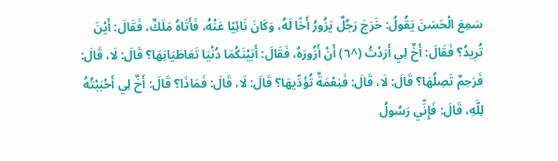سَمِعَ الْحَسَنَ يَقُولُ: خَرَجَ رَجُلٌ يَزُورُ أَخًا لَهُ، وَكَانَ نَائِيًا عَنْهُ، فَأَتَاهُ مَلَكٌ، فَقَالَ: أَيْنَ تُرِيدُ؟ فَقَالَ: أَخٌ لِي أَرَدْتُ (^٦) أَنْ أَزُورَهُ، فَقَالَ: أَبَيْنَكُمَا دُنْيَا تَعَاطَيَانِهَا؟ قَالَ: لَا، قَالَ: فَرَحِمٌ تَصِلُهَا؟ قَالَ: لَا، قَالَ: فَنِعْمَةٌ تُؤَدِّيهَا؟ قَالَ: لَا، قَالَ: فَمَاذَا؟ قَالَ: أَخٌ لِي أَحْبَبْتُهُ لِلَّهِ، قَالَ: فَإِنِّي رَسُولُ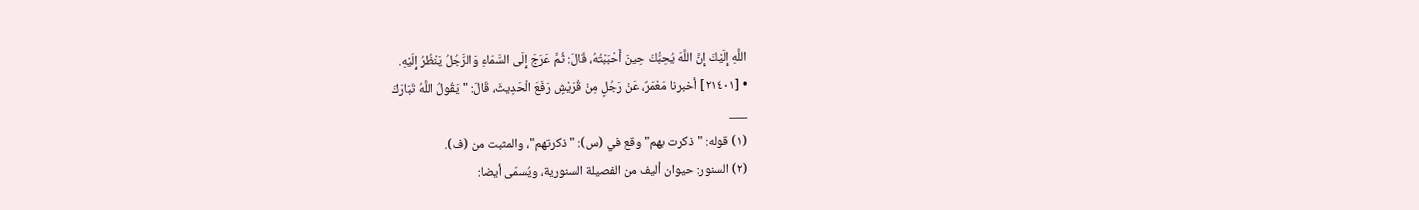اللَّهِ إِلَيْكَ إِنَّ اللَّهَ يُحِبُّكَ حِينَ أَحْبَبْتُهُ، قَالَ: ثُمَّ عَرَجَ إِلَى السَّمَاءِ وَالرَّجُلُ يَنْظُرُ إِلَيْهِ.
• [٢١٤٠١] أخبرنا مَعْمَرٌ، عَنْ رَجُلٍ مِنْ قُرَيْشٍ رَفَعَ الْحَدِيثَ، قَالَ: "يَقُولُ اللَّهُ تَبَارَكَ
___
(١) قوله: "ذكرت بهم" وقع في (س): "ذكرتهم"، والمثبت من (ف).
(٢) السنور: حيوان أليف من الفصيلة السنورية، ويُسمّى أيضا: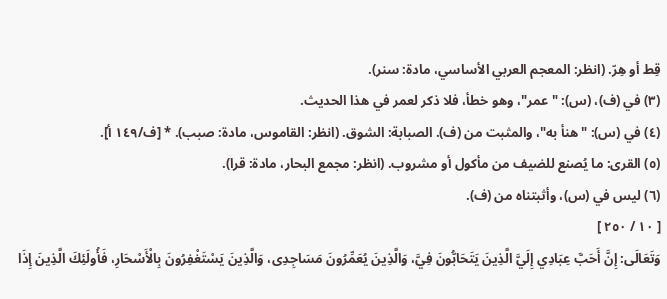قِط أو هِرّ. (انظر: المعجم العربي الأساسي، مادة: سنر).
(٣) في (ف)، (س): "عمر"، وهو خطأ، فلا ذكر لعمر في هذا الحديث.
(٤) في (س): "هنأ به"، والمثبت من (ف). الصبابة: الشوق. (انظر: القاموس، مادة: صبب). * [ف/١٤٩ أ].
(٥) القرى: ما يُصنع للضيف من مأكول أو مشروب. (انظر: مجمع البحار، مادة: قرا).
(٦) ليس في (س)، وأثبتناه من (ف).
[ ١٠ / ٢٥٠ ]
وَتَعَالَى: إِنَّ أَحَبَّ عِبَادِي إِلَيَّ الَّذِينَ يَتَحَابُّونَ فِيَّ، وَالَّذِينَ يُعَمِّرُونَ مَسَاجِدِى، وَالَّذِينَ يَسْتَغْفِرُونَ بِالْأَسْحَارِ، فَأُولَئِكَ الَّذِينَ إِذَا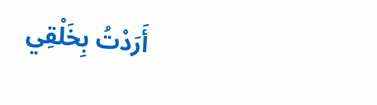أَرَدْتُ بِخَلْقِي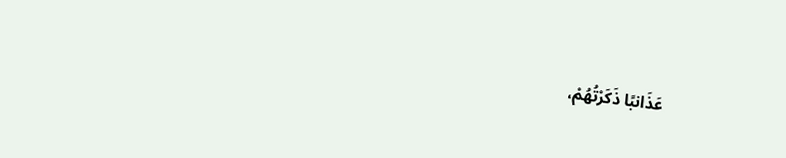عَذَانبًا ذَكَرْتُهُمْ،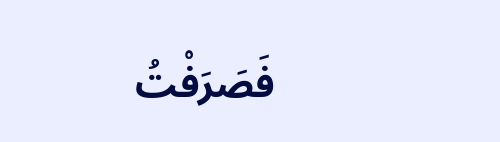فَصَرَفْتُ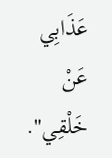عَذَابِي عَنْ خَلْقِي".